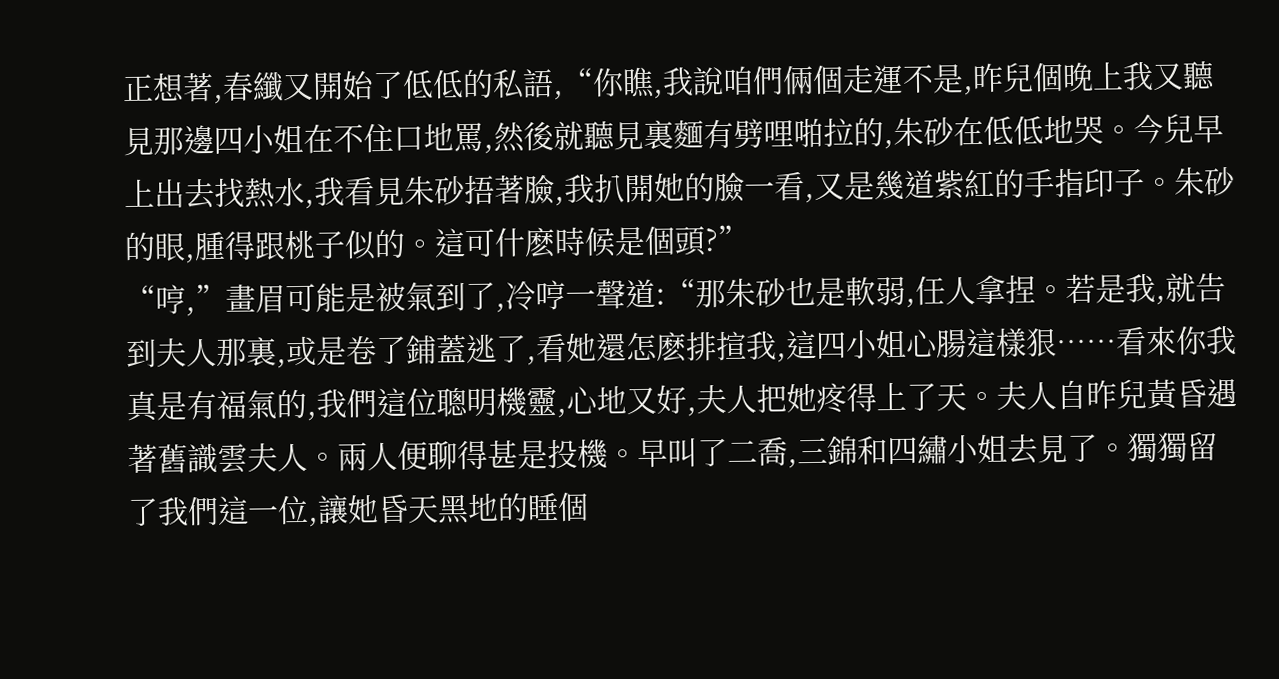正想著,春纖又開始了低低的私語,“你瞧,我說咱們倆個走運不是,昨兒個晚上我又聽見那邊四小姐在不住口地罵,然後就聽見裏麵有劈哩啪拉的,朱砂在低低地哭。今兒早上出去找熱水,我看見朱砂捂著臉,我扒開她的臉一看,又是幾道紫紅的手指印子。朱砂的眼,腫得跟桃子似的。這可什麽時候是個頭?”
“哼,”畫眉可能是被氣到了,冷哼一聲道:“那朱砂也是軟弱,任人拿捏。若是我,就告到夫人那裏,或是卷了鋪蓋逃了,看她還怎麽排揎我,這四小姐心腸這樣狠……看來你我真是有福氣的,我們這位聰明機靈,心地又好,夫人把她疼得上了天。夫人自昨兒黃昏遇著舊識雲夫人。兩人便聊得甚是投機。早叫了二喬,三錦和四繡小姐去見了。獨獨留了我們這一位,讓她昏天黑地的睡個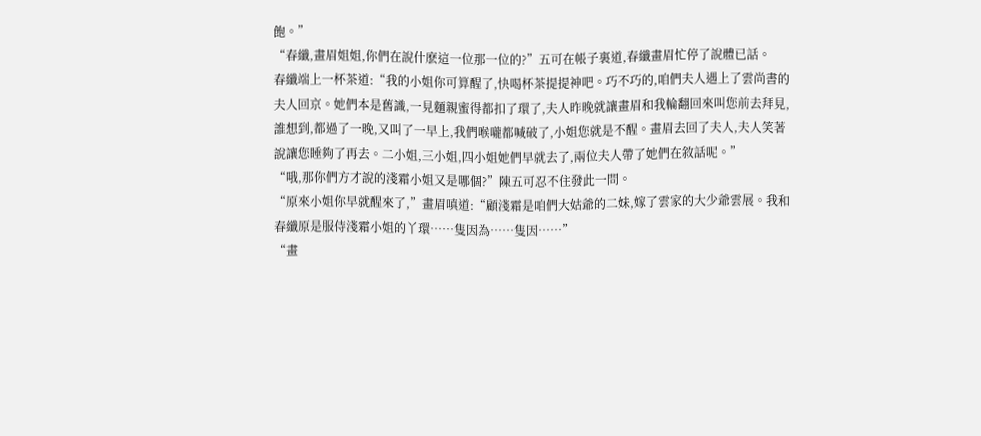飽。”
“春纖,畫眉姐姐,你們在說什麽這一位那一位的?”五可在帳子裏道,春纖畫眉忙停了說體已話。
春纖端上一杯茶道:“我的小姐你可算醒了,快喝杯茶提提神吧。巧不巧的,咱們夫人遇上了雲尚書的夫人回京。她們本是舊識,一見麵親蜜得都扣了環了,夫人昨晚就讓畫眉和我輪翻回來叫您前去拜見,誰想到,都過了一晚,又叫了一早上,我們喉嚨都喊破了,小姐您就是不醒。畫眉去回了夫人,夫人笑著說讓您睡夠了再去。二小姐,三小姐,四小姐她們早就去了,兩位夫人帶了她們在敘話呢。”
“哦,那你們方才說的淺霜小姐又是哪個?”陳五可忍不住發此一問。
“原來小姐你早就醒來了,”畫眉嗔道:“顧淺霜是咱們大姑爺的二妹,嫁了雲家的大少爺雲展。我和春纖原是服侍淺霜小姐的丫環……隻因為……隻因……”
“畫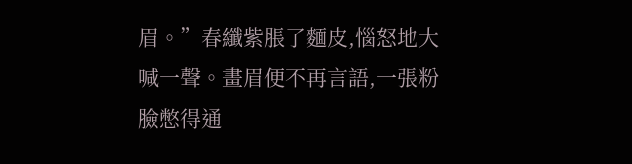眉。”春纖紫脹了麵皮,惱怒地大喊一聲。畫眉便不再言語,一張粉臉憋得通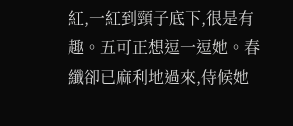紅,一紅到頸子底下,很是有趣。五可正想逗一逗她。春纖卻已麻利地過來,侍候她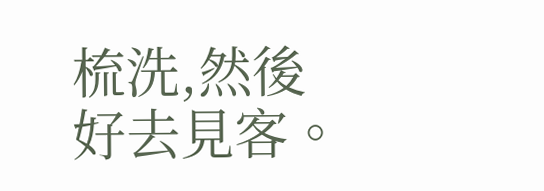梳洗,然後好去見客。